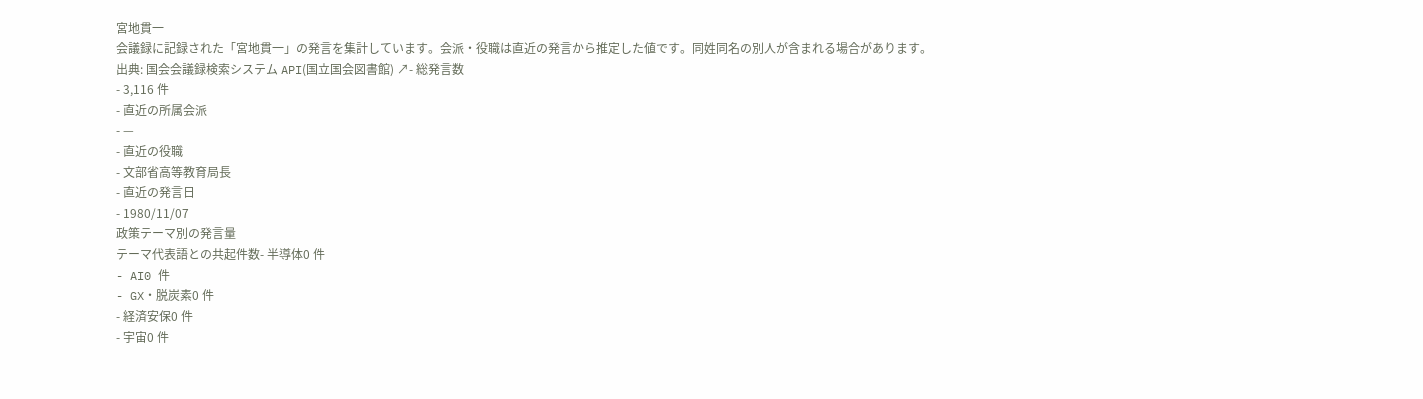宮地貫一
会議録に記録された「宮地貫一」の発言を集計しています。会派・役職は直近の発言から推定した値です。同姓同名の別人が含まれる場合があります。
出典: 国会会議録検索システム API(国立国会図書館) ↗- 総発言数
- 3,116 件
- 直近の所属会派
- —
- 直近の役職
- 文部省高等教育局長
- 直近の発言日
- 1980/11/07
政策テーマ別の発言量
テーマ代表語との共起件数- 半導体0 件
- AI0 件
- GX・脱炭素0 件
- 経済安保0 件
- 宇宙0 件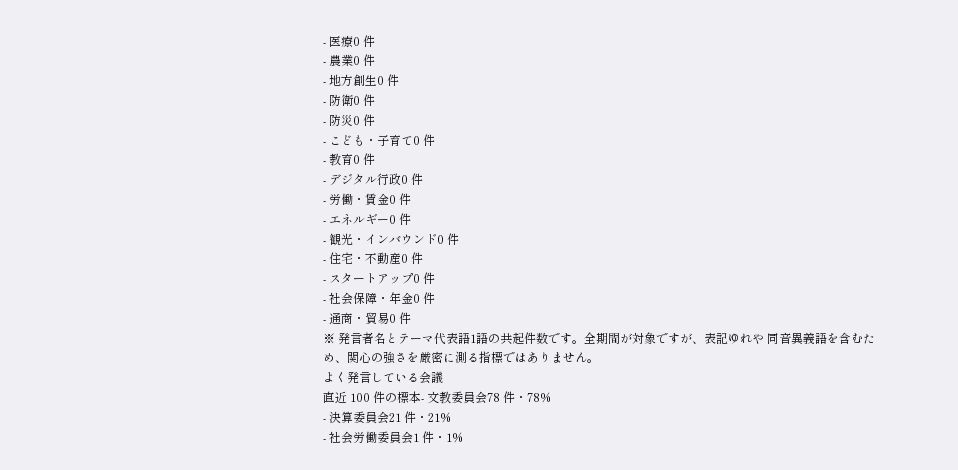- 医療0 件
- 農業0 件
- 地方創生0 件
- 防衛0 件
- 防災0 件
- こども・子育て0 件
- 教育0 件
- デジタル行政0 件
- 労働・賃金0 件
- エネルギー0 件
- 観光・インバウンド0 件
- 住宅・不動産0 件
- スタートアップ0 件
- 社会保障・年金0 件
- 通商・貿易0 件
※ 発言者名とテーマ代表語1語の共起件数です。全期間が対象ですが、表記ゆれや 同音異義語を含むため、関心の強さを厳密に測る指標ではありません。
よく発言している会議
直近 100 件の標本- 文教委員会78 件・78%
- 決算委員会21 件・21%
- 社会労働委員会1 件・1%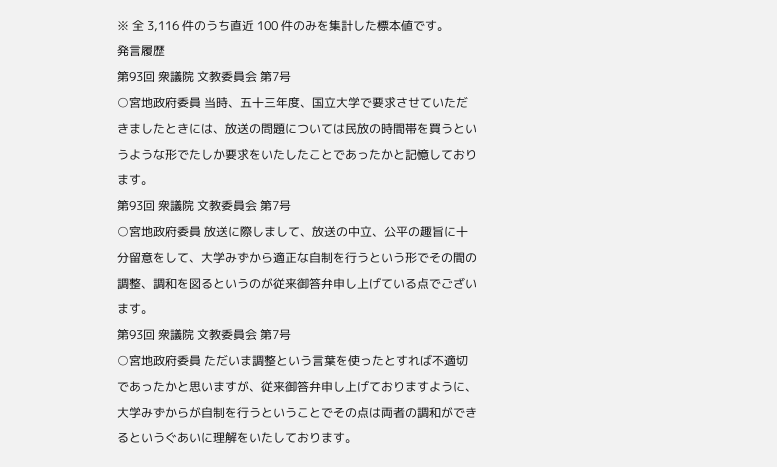※ 全 3,116 件のうち直近 100 件のみを集計した標本値です。
発言履歴
第93回 衆議院 文教委員会 第7号
○宮地政府委員 当時、五十三年度、国立大学で要求させていただきましたときには、放送の問題については民放の時間帯を買うというような形でたしか要求をいたしたことであったかと記憶しております。
第93回 衆議院 文教委員会 第7号
○宮地政府委員 放送に際しまして、放送の中立、公平の趣旨に十分留意をして、大学みずから適正な自制を行うという形でその間の調整、調和を図るというのが従来御答弁申し上げている点でございます。
第93回 衆議院 文教委員会 第7号
○宮地政府委員 ただいま調整という言葉を使ったとすれば不適切であったかと思いますが、従来御答弁申し上げておりますように、大学みずからが自制を行うということでその点は両者の調和ができるというぐあいに理解をいたしております。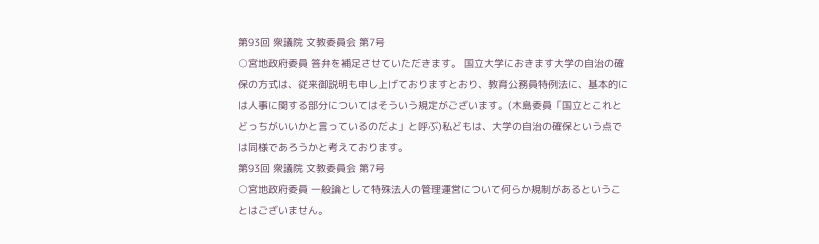第93回 衆議院 文教委員会 第7号
○宮地政府委員 答弁を補足させていただきます。 国立大学におきます大学の自治の確保の方式は、従来御説明も申し上げておりますとおり、教育公務員特例法に、基本的には人事に関する部分についてはそういう規定がございます。(木島委員「国立とこれとどっちがいいかと言っているのだよ」と呼ぶ)私どもは、大学の自治の確保という点では同様であろうかと考えております。
第93回 衆議院 文教委員会 第7号
○宮地政府委員 一般論として特殊法人の管理運営について何らか規制があるということはございません。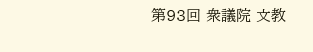第93回 衆議院 文教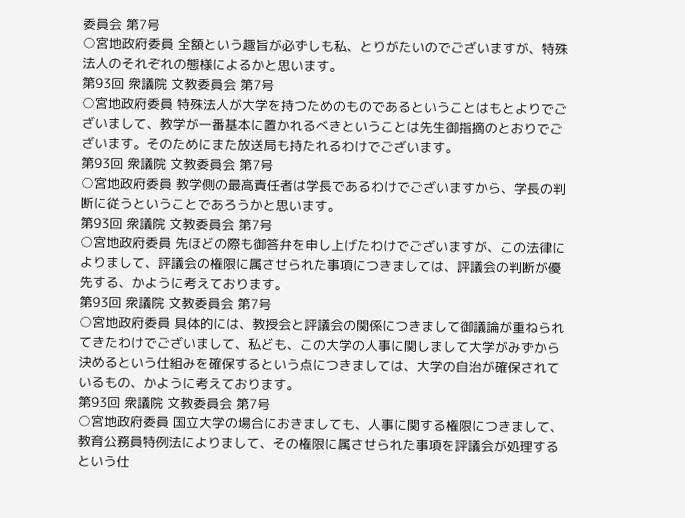委員会 第7号
○宮地政府委員 全額という趣旨が必ずしも私、とりがたいのでございますが、特殊法人のそれぞれの態様によるかと思います。
第93回 衆議院 文教委員会 第7号
○宮地政府委員 特殊法人が大学を持つためのものであるということはもとよりでございまして、教学が一番基本に置かれるべきということは先生御指摘のとおりでございます。そのためにまた放送局も持たれるわけでございます。
第93回 衆議院 文教委員会 第7号
○宮地政府委員 教学側の最高責任者は学長であるわけでございますから、学長の判断に従うということであろうかと思います。
第93回 衆議院 文教委員会 第7号
○宮地政府委員 先ほどの際も御答弁を申し上げたわけでございますが、この法律によりまして、評議会の権限に属させられた事項につきましては、評議会の判断が優先する、かように考えております。
第93回 衆議院 文教委員会 第7号
○宮地政府委員 具体的には、教授会と評議会の関係につきまして御議論が重ねられてきたわけでございまして、私ども、この大学の人事に関しまして大学がみずから決めるという仕組みを確保するという点につきましては、大学の自治が確保されているもの、かように考えております。
第93回 衆議院 文教委員会 第7号
○宮地政府委員 国立大学の場合におきましても、人事に関する権限につきまして、教育公務員特例法によりまして、その権限に属させられた事項を評議会が処理するという仕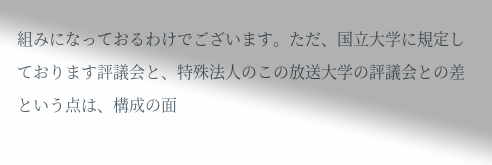組みになっておるわけでございます。ただ、国立大学に規定しております評議会と、特殊法人のこの放送大学の評議会との差という点は、構成の面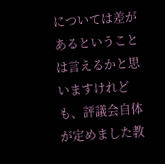については差があるということは言えるかと思いますけれども、評議会自体が定めました教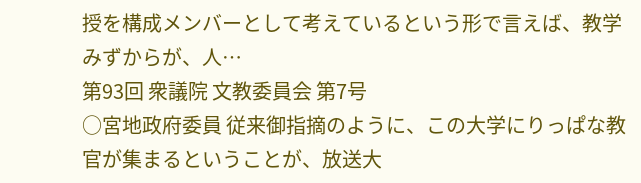授を構成メンバーとして考えているという形で言えば、教学みずからが、人…
第93回 衆議院 文教委員会 第7号
○宮地政府委員 従来御指摘のように、この大学にりっぱな教官が集まるということが、放送大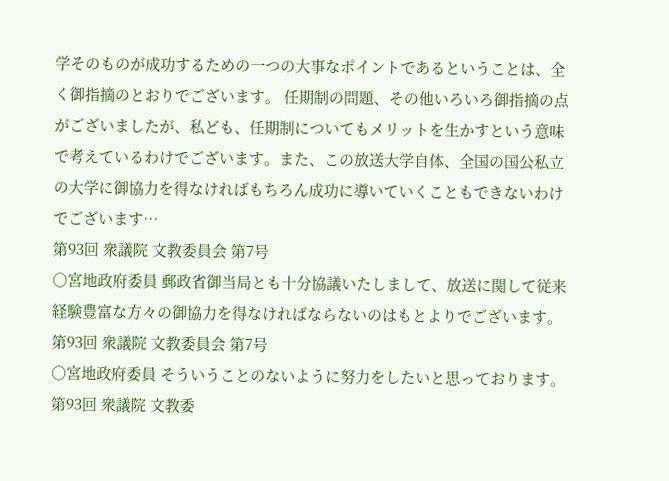学そのものが成功するための一つの大事なポイントであるということは、全く御指摘のとおりでございます。 任期制の問題、その他いろいろ御指摘の点がございましたが、私ども、任期制についてもメリットを生かすという意味で考えているわけでございます。また、この放送大学自体、全国の国公私立の大学に御協力を得なければもちろん成功に導いていくこともできないわけでございます…
第93回 衆議院 文教委員会 第7号
○宮地政府委員 郵政省御当局とも十分協議いたしまして、放送に関して従来経験豊富な方々の御協力を得なければならないのはもとよりでございます。
第93回 衆議院 文教委員会 第7号
○宮地政府委員 そういうことのないように努力をしたいと思っております。
第93回 衆議院 文教委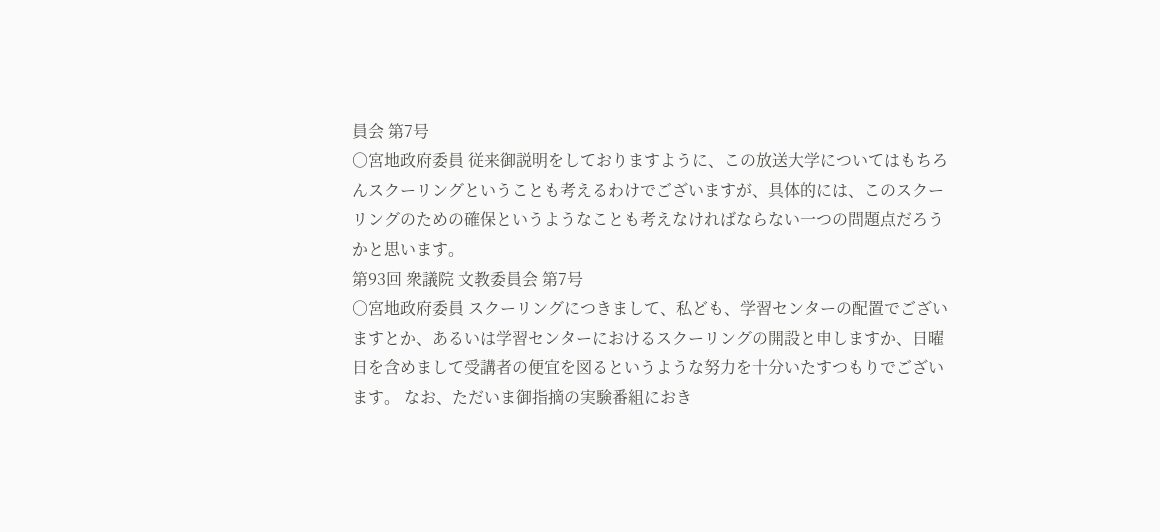員会 第7号
○宮地政府委員 従来御説明をしておりますように、この放送大学についてはもちろんスクーリングということも考えるわけでございますが、具体的には、このスクーリングのための確保というようなことも考えなければならない一つの問題点だろうかと思います。
第93回 衆議院 文教委員会 第7号
○宮地政府委員 スクーリングにつきまして、私ども、学習センターの配置でございますとか、あるいは学習センターにおけるスクーリングの開設と申しますか、日曜日を含めまして受講者の便宜を図るというような努力を十分いたすつもりでございます。 なお、ただいま御指摘の実験番組におき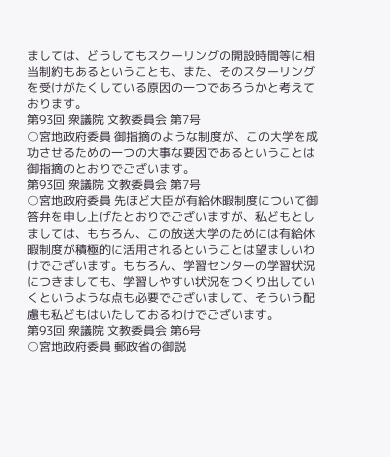ましては、どうしてもスクーリングの開設時間等に相当制約もあるということも、また、そのスターリングを受けがたくしている原因の一つであろうかと考えております。
第93回 衆議院 文教委員会 第7号
○宮地政府委員 御指摘のような制度が、この大学を成功させるための一つの大事な要因であるということは御指摘のとおりでございます。
第93回 衆議院 文教委員会 第7号
○宮地政府委員 先ほど大臣が有給休暇制度について御答弁を申し上げたとおりでございますが、私どもとしましては、もちろん、この放送大学のためには有給休暇制度が積極的に活用されるということは望ましいわけでございます。もちろん、学習センターの学習状況につきましても、学習しやすい状況をつくり出していくというような点も必要でございまして、そういう配慮も私どもはいたしておるわけでございます。
第93回 衆議院 文教委員会 第6号
○宮地政府委員 郵政省の御説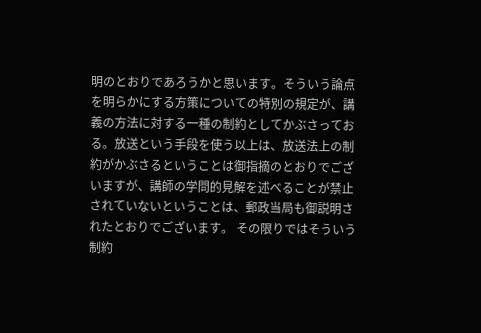明のとおりであろうかと思います。そういう論点を明らかにする方策についての特別の規定が、講義の方法に対する一種の制約としてかぶさっておる。放送という手段を使う以上は、放送法上の制約がかぶさるということは御指摘のとおりでございますが、講師の学問的見解を述べることが禁止されていないということは、郵政当局も御説明されたとおりでございます。 その限りではそういう制約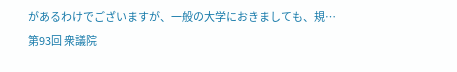があるわけでございますが、一般の大学におきましても、規…
第93回 衆議院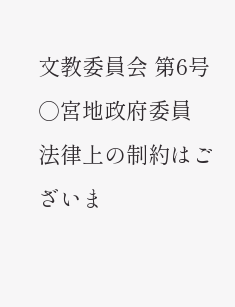文教委員会 第6号
○宮地政府委員 法律上の制約はございま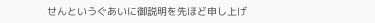せんというぐあいに御説明を先ほど申し上げ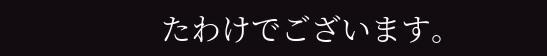たわけでございます。